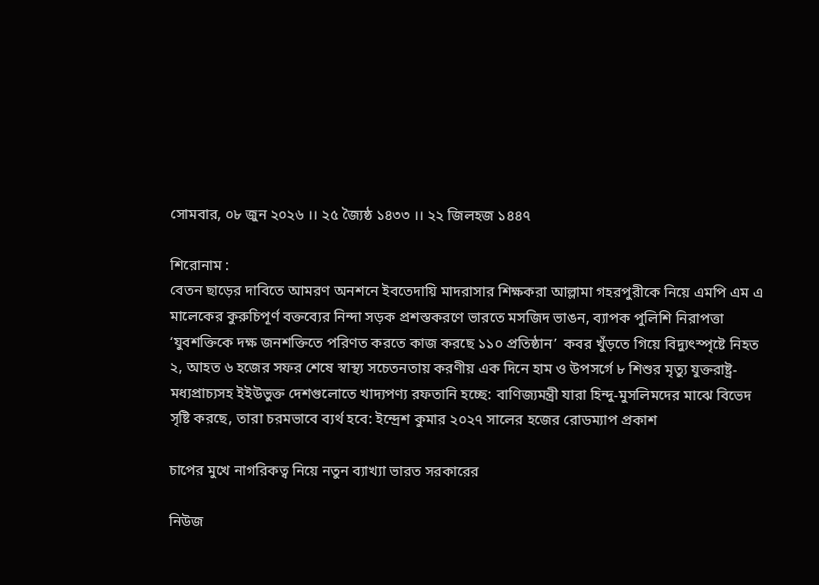সোমবার, ০৮ জুন ২০২৬ ।। ২৫ জ্যৈষ্ঠ ১৪৩৩ ।। ২২ জিলহজ ১৪৪৭

শিরোনাম :
বেতন ছাড়ের দাবিতে আমরণ অনশনে ইবতেদায়ি মাদরাসার শিক্ষকরা আল্লামা গহরপুরীকে নিয়ে এমপি এম এ মালেকের কুরুচিপূর্ণ বক্তব্যের নিন্দা সড়ক প্রশস্তকরণে ভারতে মসজিদ ভাঙন, ব্যাপক পুলিশি নিরাপত্তা ‘যুবশক্তিকে দক্ষ জনশক্তিতে পরিণত করতে কাজ করছে ১১০ প্রতিষ্ঠান’  কবর খুঁড়তে গিয়ে বিদ্যুৎস্পৃষ্টে নিহত ২, আহত ৬ হজের সফর শেষে স্বাস্থ্য সচেতনতায় করণীয় এক দিনে হাম ও উপসর্গে ৮ শিশুর মৃত্যু যুক্তরাষ্ট্র-মধ্যপ্রাচ্যসহ ইইউভুক্ত দেশগুলোতে খাদ্যপণ্য রফতানি হচ্ছে: বাণিজ্যমন্ত্রী যারা হিন্দু-মুসলিমদের মাঝে বিভেদ সৃষ্টি করছে, তারা চরমভাবে ব্যর্থ হবে: ইন্দ্রেশ কুমার ২০২৭ সালের হজের রোডম্যাপ প্রকাশ

চাপের মুখে নাগরিকত্ব নিয়ে নতুন ব্যাখ্যা ভারত সরকারের

নিউজ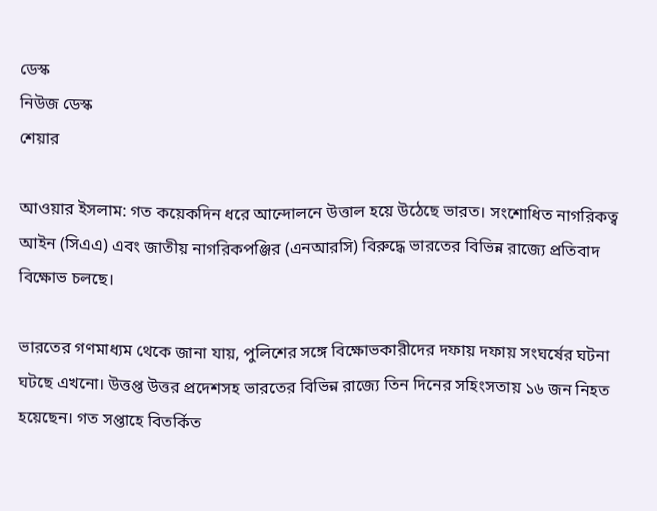ডেস্ক
নিউজ ডেস্ক
শেয়ার

আওয়ার ইসলাম: গত কয়েকদিন ধরে আন্দোলনে উত্তাল হয়ে উঠেছে ভারত। সংশোধিত নাগরিকত্ব আইন (সিএএ) এবং জাতীয় নাগরিকপঞ্জির (এনআরসি) বিরুদ্ধে ভারতের বিভিন্ন রাজ্যে প্রতিবাদ বিক্ষোভ চলছে।

ভারতের গণমাধ্যম থেকে জানা যায়, পুলিশের সঙ্গে বিক্ষোভকারীদের দফায় দফায় সংঘর্ষের ঘটনা ঘটছে এখনো। উত্তপ্ত উত্তর প্রদেশসহ ভারতের বিভিন্ন রাজ্যে তিন দিনের সহিংসতায় ১৬ জন নিহত হয়েছেন। গত সপ্তাহে বিতর্কিত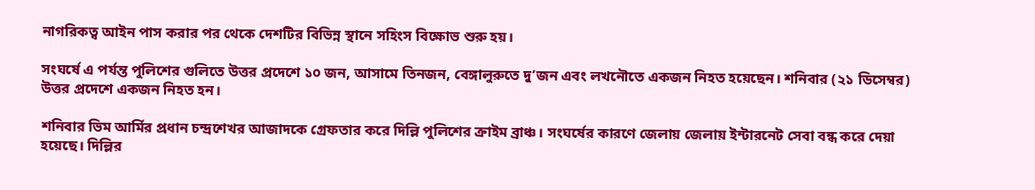নাগরিকত্ব আইন পাস করার পর থেকে দেশটির বিভিন্ন স্থানে সহিংস বিক্ষোভ শুরু হয়।

সংঘর্ষে এ পর্যন্ত পুলিশের গুলিতে উত্তর প্রদেশে ১০ জন, আসামে তিনজন, বেঙ্গালুরুতে দু’জন এবং লখনৌতে একজন নিহত হয়েছেন। শনিবার (২১ ডিসেম্বর) উত্তর প্রদেশে একজন নিহত হন।

শনিবার ভিম আর্মির প্রধান চন্দ্রশেখর আজাদকে গ্রেফতার করে দিল্লি পুলিশের ক্রাইম ব্রাঞ্চ। সংঘর্ষের কারণে জেলায় জেলায় ইন্টারনেট সেবা বন্ধ করে দেয়া হয়েছে। দিল্লির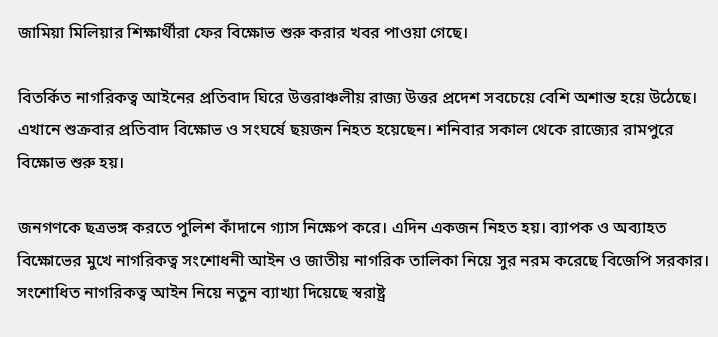জামিয়া মিলিয়ার শিক্ষার্থীরা ফের বিক্ষোভ শুরু করার খবর পাওয়া গেছে।

বিতর্কিত নাগরিকত্ব আইনের প্রতিবাদ ঘিরে উত্তরাঞ্চলীয় রাজ্য উত্তর প্রদেশ সবচেয়ে বেশি অশান্ত হয়ে উঠেছে। এখানে শুক্রবার প্রতিবাদ বিক্ষোভ ও সংঘর্ষে ছয়জন নিহত হয়েছেন। শনিবার সকাল থেকে রাজ্যের রামপুরে বিক্ষোভ শুরু হয়।

জনগণকে ছত্রভঙ্গ করতে পুলিশ কাঁদানে গ্যাস নিক্ষেপ করে। এদিন একজন নিহত হয়। ব্যাপক ও অব্যাহত বিক্ষোভের মুখে নাগরিকত্ব সংশোধনী আইন ও জাতীয় নাগরিক তালিকা নিয়ে সুর নরম করেছে বিজেপি সরকার। সংশোধিত নাগরিকত্ব আইন নিয়ে নতুন ব্যাখ্যা দিয়েছে স্বরাষ্ট্র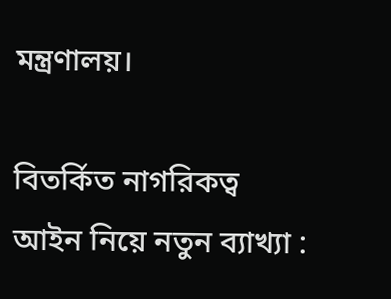মন্ত্রণালয়।

বিতর্কিত নাগরিকত্ব আইন নিয়ে নতুন ব্যাখ্যা :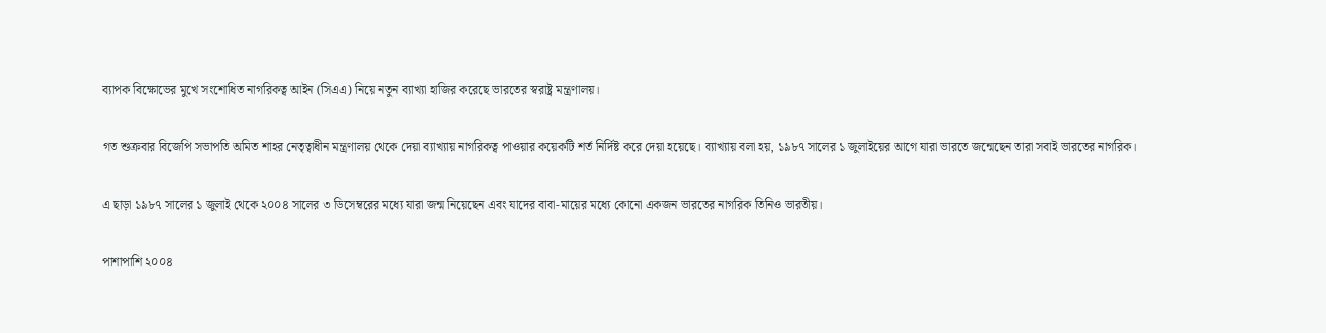ব্যাপক বিক্ষোভের মুখে সংশোধিত নাগরিকত্ব আইন (সিএএ) নিয়ে নতুন ব্যাখ্যা হাজির করেছে ভারতের স্বরাষ্ট্র মন্ত্রণালয়।

গত শুক্রবার বিজেপি সভাপতি অমিত শাহর নেতৃত্বাধীন মন্ত্রণালয় থেকে দেয়া ব্যাখ্যায় নাগরিকত্ব পাওয়ার কয়েকটি শর্ত নির্দিষ্ট করে দেয়া হয়েছে। ব্যাখ্যায় বলা হয়, ১৯৮৭ সালের ১ জুলাইয়ের আগে যারা ভারতে জন্মেছেন তারা সবাই ভারতের নাগরিক।

এ ছাড়া ১৯৮৭ সালের ১ জুলাই থেকে ২০০৪ সালের ৩ ডিসেম্বরের মধ্যে যারা জন্ম নিয়েছেন এবং যাদের বাবা-মায়ের মধ্যে কোনো একজন ভারতের নাগরিক তিনিও ভারতীয়।

পাশাপাশি ২০০৪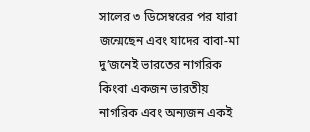সালের ৩ ডিসেম্বরের পর যারা জন্মেছেন এবং যাদের বাবা-মা দু’জনেই ভারতের নাগরিক কিংবা একজন ভারতীয় নাগরিক এবং অন্যজন একই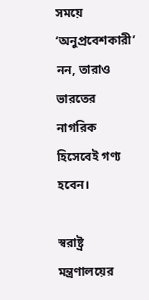সময়ে ‘অনুপ্রবেশকারী’ নন, তারাও ভারতের নাগরিক হিসেবেই গণ্য হবেন।

স্বরাষ্ট্র মন্ত্রণালয়ের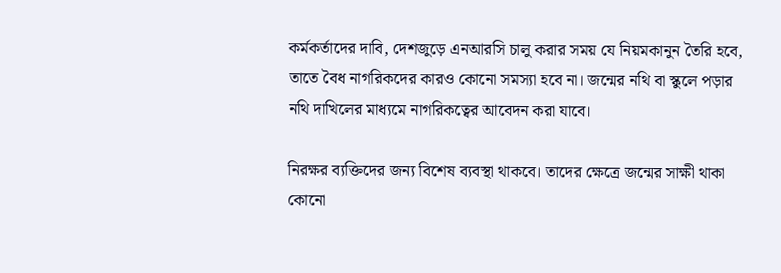কর্মকর্তাদের দাবি, দেশজুড়ে এনআরসি চালু করার সময় যে নিয়মকানুন তৈরি হবে, তাতে বৈধ নাগরিকদের কারও কোনো সমস্যা হবে না। জন্মের নথি বা স্কুলে পড়ার নথি দাখিলের মাধ্যমে নাগরিকত্বের আবেদন করা যাবে।

নিরক্ষর ব্যক্তিদের জন্য বিশেষ ব্যবস্থা থাকবে। তাদের ক্ষেত্রে জন্মের সাক্ষী থাকা কোনো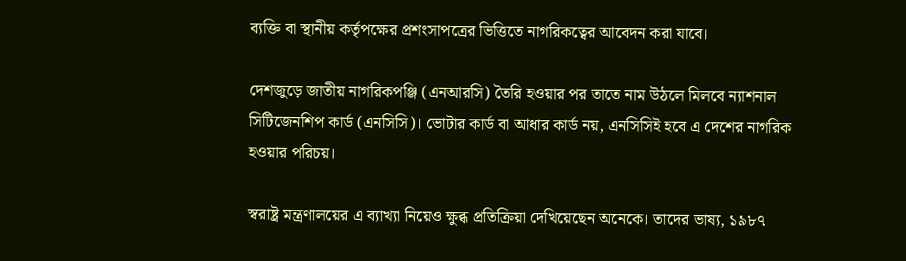ব্যক্তি বা স্থানীয় কর্তৃপক্ষের প্রশংসাপত্রের ভিত্তিতে নাগরিকত্বের আবেদন করা যাবে।

দেশজুড়ে জাতীয় নাগরিকপঞ্জি (এনআরসি) তৈরি হওয়ার পর তাতে নাম উঠলে মিলবে ন্যাশনাল সিটিজেনশিপ কার্ড (এনসিসি)। ভোটার কার্ড বা আধার কার্ড নয়, এনসিসিই হবে এ দেশের নাগরিক হওয়ার পরিচয়।

স্বরাষ্ট্র মন্ত্রণালয়ের এ ব্যাখ্যা নিয়েও ক্ষুব্ধ প্রতিক্রিয়া দেখিয়েছেন অনেকে। তাদের ভাষ্য, ১৯৮৭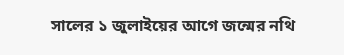সালের ১ জুলাইয়ের আগে জন্মের নথি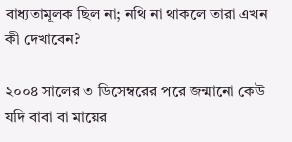বাধ্যতামূলক ছিল না; নথি না থাকলে তারা এখন কী দেখাবেন?

২০০৪ সালের ৩ ডিসেম্বরের পরে জন্মানো কেউ যদি বাবা বা মায়ের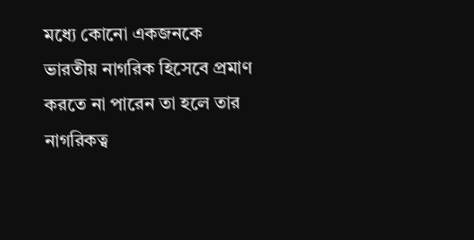মধ্যে কোনো একজনকে ভারতীয় নাগরিক হিসেবে প্রমাণ করতে না পারেন তা হলে তার নাগরিকত্ব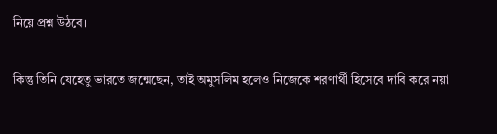নিয়ে প্রশ্ন উঠবে।

কিন্তু তিনি যেহেতু ভারতে জন্মেছেন, তাই অমুসলিম হলেও নিজেকে শরণার্থী হিসেবে দাবি করে নয়া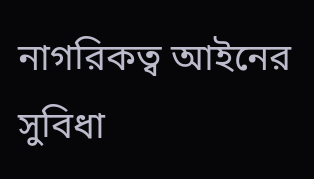নাগরিকত্ব আইনের সুবিধা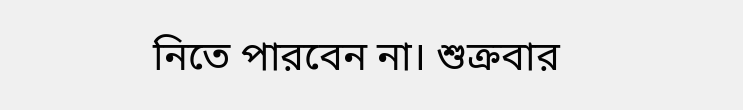নিতে পারবেন না। শুক্রবার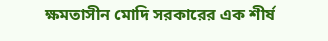ক্ষমতাসীন মোদি সরকারের এক শীর্ষ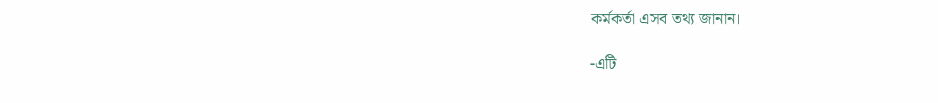কর্মকর্তা এসব তথ্য জানান।

-এটি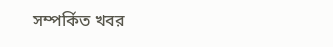সম্পর্কিত খবর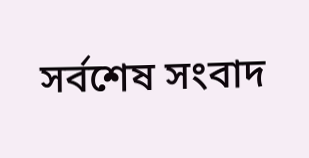সর্বশেষ সংবাদ